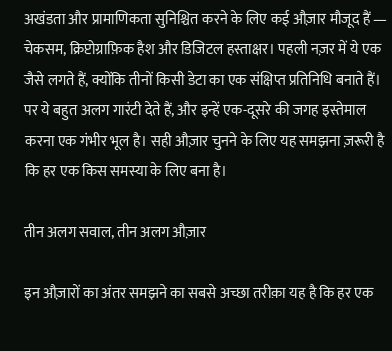अखंडता और प्रामाणिकता सुनिश्चित करने के लिए कई औज़ार मौजूद हैं — चेकसम, क्रिप्टोग्राफ़िक हैश और डिजिटल हस्ताक्षर। पहली नज़र में ये एक जैसे लगते हैं, क्योंकि तीनों किसी डेटा का एक संक्षिप्त प्रतिनिधि बनाते हैं। पर ये बहुत अलग गारंटी देते हैं, और इन्हें एक-दूसरे की जगह इस्तेमाल करना एक गंभीर भूल है। सही औज़ार चुनने के लिए यह समझना ज़रूरी है कि हर एक किस समस्या के लिए बना है।

तीन अलग सवाल, तीन अलग औज़ार

इन औज़ारों का अंतर समझने का सबसे अच्छा तरीक़ा यह है कि हर एक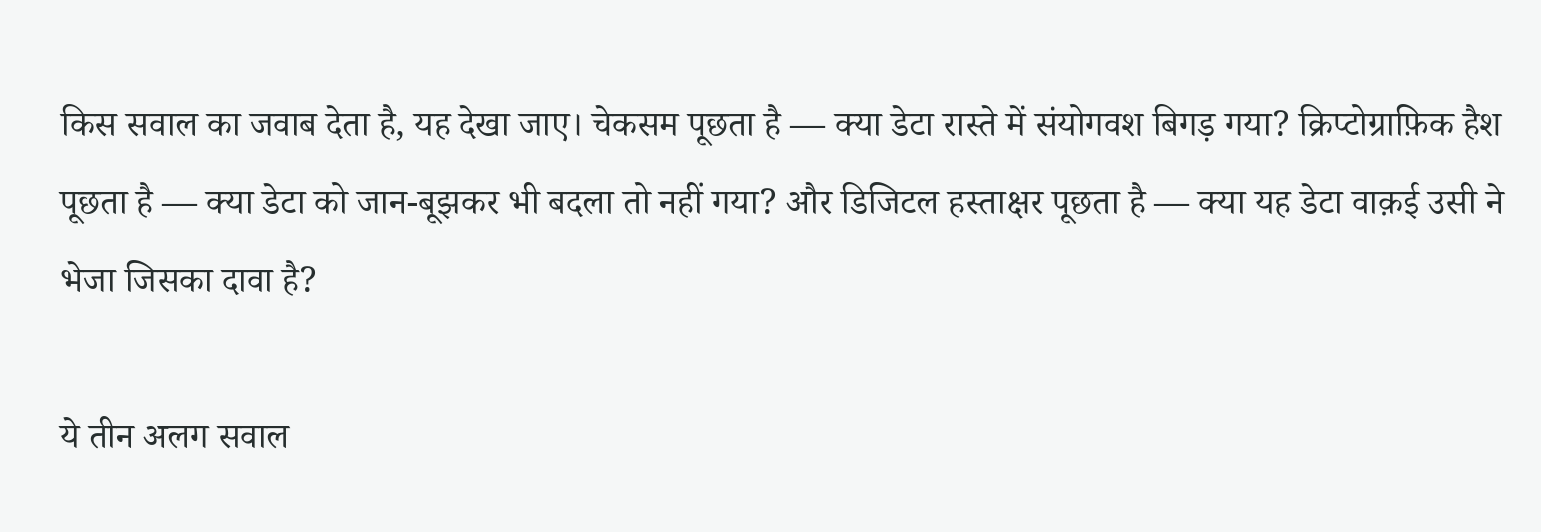किस सवाल का जवाब देता है, यह देखा जाए। चेकसम पूछता है — क्या डेटा रास्ते में संयोगवश बिगड़ गया? क्रिप्टोग्राफ़िक हैश पूछता है — क्या डेटा को जान-बूझकर भी बदला तो नहीं गया? और डिजिटल हस्ताक्षर पूछता है — क्या यह डेटा वाक़ई उसी ने भेजा जिसका दावा है?

ये तीन अलग सवाल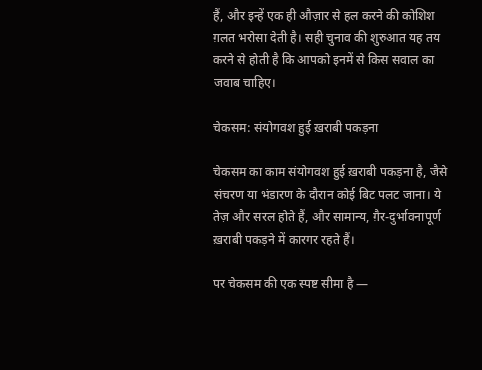हैं, और इन्हें एक ही औज़ार से हल करने की कोशिश ग़लत भरोसा देती है। सही चुनाव की शुरुआत यह तय करने से होती है कि आपको इनमें से किस सवाल का जवाब चाहिए।

चेकसम: संयोगवश हुई ख़राबी पकड़ना

चेकसम का काम संयोगवश हुई ख़राबी पकड़ना है, जैसे संचरण या भंडारण के दौरान कोई बिट पलट जाना। ये तेज़ और सरल होते हैं, और सामान्य, ग़ैर-दुर्भावनापूर्ण ख़राबी पकड़ने में कारगर रहते हैं।

पर चेकसम की एक स्पष्ट सीमा है —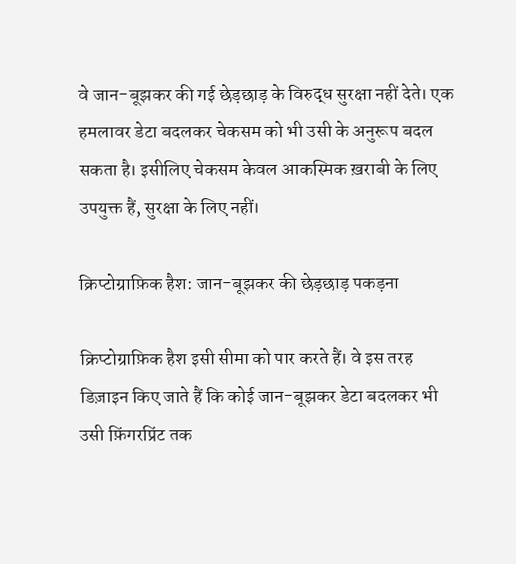वे जान-बूझकर की गई छेड़छाड़ के विरुद्ध सुरक्षा नहीं देते। एक हमलावर डेटा बदलकर चेकसम को भी उसी के अनुरूप बदल सकता है। इसीलिए चेकसम केवल आकस्मिक ख़राबी के लिए उपयुक्त हैं, सुरक्षा के लिए नहीं।

क्रिप्टोग्राफ़िक हैश: जान-बूझकर की छेड़छाड़ पकड़ना

क्रिप्टोग्राफ़िक हैश इसी सीमा को पार करते हैं। वे इस तरह डिज़ाइन किए जाते हैं कि कोई जान-बूझकर डेटा बदलकर भी उसी फ़िंगरप्रिंट तक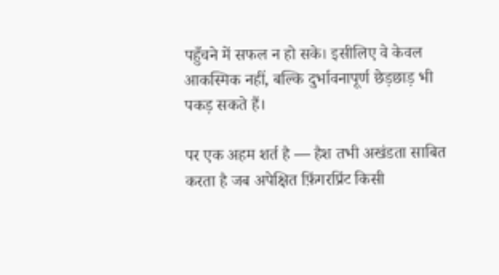पहुँचने में सफल न हो सके। इसीलिए वे केवल आकस्मिक नहीं, बल्कि दुर्भावनापूर्ण छेड़छाड़ भी पकड़ सकते हैं।

पर एक अहम शर्त है — हैश तभी अखंडता साबित करता है जब अपेक्षित फ़िंगरप्रिंट किसी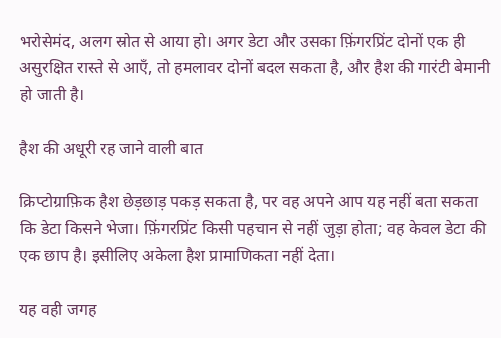भरोसेमंद, अलग स्रोत से आया हो। अगर डेटा और उसका फ़िंगरप्रिंट दोनों एक ही असुरक्षित रास्ते से आएँ, तो हमलावर दोनों बदल सकता है, और हैश की गारंटी बेमानी हो जाती है।

हैश की अधूरी रह जाने वाली बात

क्रिप्टोग्राफ़िक हैश छेड़छाड़ पकड़ सकता है, पर वह अपने आप यह नहीं बता सकता कि डेटा किसने भेजा। फ़िंगरप्रिंट किसी पहचान से नहीं जुड़ा होता; वह केवल डेटा की एक छाप है। इसीलिए अकेला हैश प्रामाणिकता नहीं देता।

यह वही जगह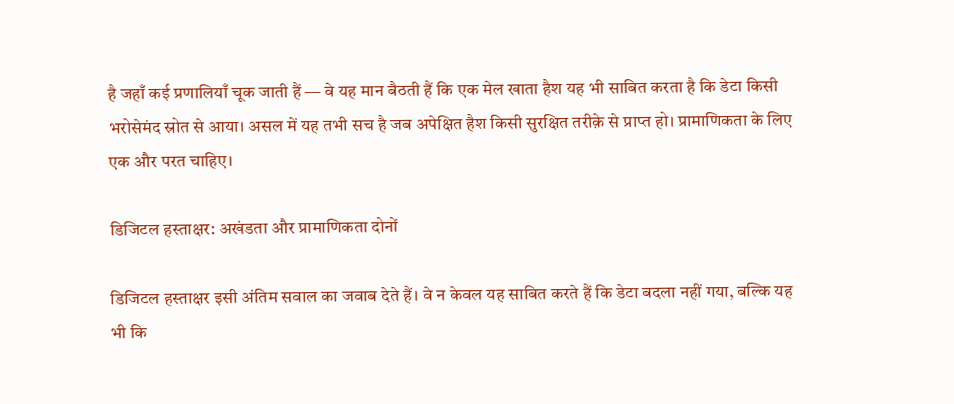है जहाँ कई प्रणालियाँ चूक जाती हैं — वे यह मान बैठती हैं कि एक मेल खाता हैश यह भी साबित करता है कि डेटा किसी भरोसेमंद स्रोत से आया। असल में यह तभी सच है जब अपेक्षित हैश किसी सुरक्षित तरीक़े से प्राप्त हो। प्रामाणिकता के लिए एक और परत चाहिए।

डिजिटल हस्ताक्षर: अखंडता और प्रामाणिकता दोनों

डिजिटल हस्ताक्षर इसी अंतिम सवाल का जवाब देते हैं। वे न केवल यह साबित करते हैं कि डेटा बदला नहीं गया, बल्कि यह भी कि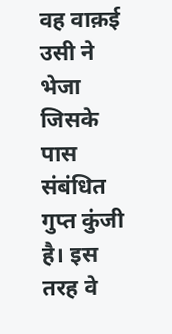वह वाक़ई उसी ने भेजा जिसके पास संबंधित गुप्त कुंजी है। इस तरह वे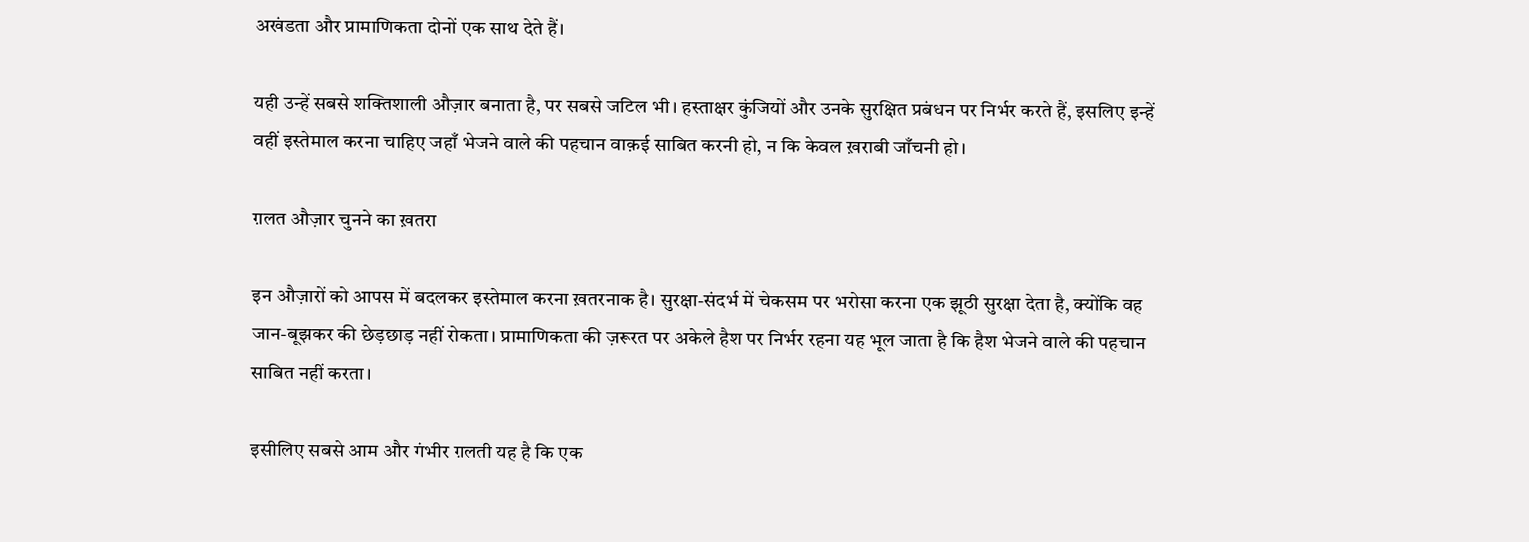अखंडता और प्रामाणिकता दोनों एक साथ देते हैं।

यही उन्हें सबसे शक्तिशाली औज़ार बनाता है, पर सबसे जटिल भी। हस्ताक्षर कुंजियों और उनके सुरक्षित प्रबंधन पर निर्भर करते हैं, इसलिए इन्हें वहीं इस्तेमाल करना चाहिए जहाँ भेजने वाले की पहचान वाक़ई साबित करनी हो, न कि केवल ख़राबी जाँचनी हो।

ग़लत औज़ार चुनने का ख़तरा

इन औज़ारों को आपस में बदलकर इस्तेमाल करना ख़तरनाक है। सुरक्षा-संदर्भ में चेकसम पर भरोसा करना एक झूठी सुरक्षा देता है, क्योंकि वह जान-बूझकर की छेड़छाड़ नहीं रोकता। प्रामाणिकता की ज़रूरत पर अकेले हैश पर निर्भर रहना यह भूल जाता है कि हैश भेजने वाले की पहचान साबित नहीं करता।

इसीलिए सबसे आम और गंभीर ग़लती यह है कि एक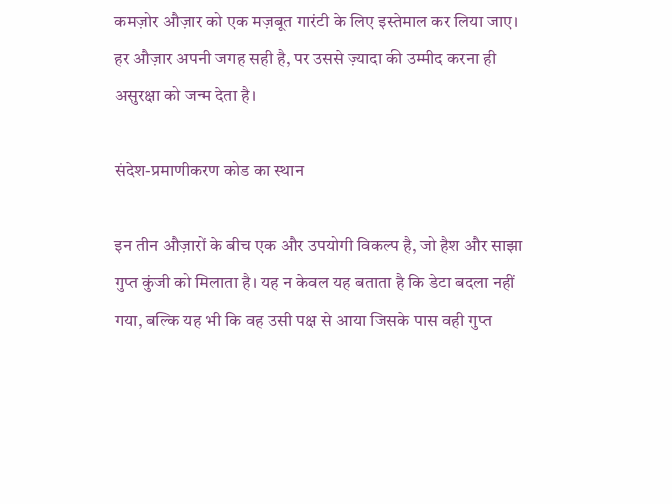कमज़ोर औज़ार को एक मज़बूत गारंटी के लिए इस्तेमाल कर लिया जाए। हर औज़ार अपनी जगह सही है, पर उससे ज़्यादा की उम्मीद करना ही असुरक्षा को जन्म देता है।

संदेश-प्रमाणीकरण कोड का स्थान

इन तीन औज़ारों के बीच एक और उपयोगी विकल्प है, जो हैश और साझा गुप्त कुंजी को मिलाता है। यह न केवल यह बताता है कि डेटा बदला नहीं गया, बल्कि यह भी कि वह उसी पक्ष से आया जिसके पास वही गुप्त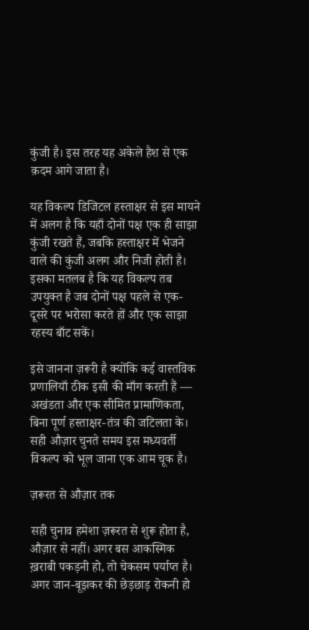कुंजी है। इस तरह यह अकेले हैश से एक क़दम आगे जाता है।

यह विकल्प डिजिटल हस्ताक्षर से इस मायने में अलग है कि यहाँ दोनों पक्ष एक ही साझा कुंजी रखते हैं, जबकि हस्ताक्षर में भेजने वाले की कुंजी अलग और निजी होती है। इसका मतलब है कि यह विकल्प तब उपयुक्त है जब दोनों पक्ष पहले से एक-दूसरे पर भरोसा करते हों और एक साझा रहस्य बाँट सकें।

इसे जानना ज़रूरी है क्योंकि कई वास्तविक प्रणालियाँ ठीक इसी की माँग करती हैं — अखंडता और एक सीमित प्रामाणिकता, बिना पूर्ण हस्ताक्षर-तंत्र की जटिलता के। सही औज़ार चुनते समय इस मध्यवर्ती विकल्प को भूल जाना एक आम चूक है।

ज़रूरत से औज़ार तक

सही चुनाव हमेशा ज़रूरत से शुरू होता है, औज़ार से नहीं। अगर बस आकस्मिक ख़राबी पकड़नी हो, तो चेकसम पर्याप्त है। अगर जान-बूझकर की छेड़छाड़ रोकनी हो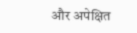और अपेक्षित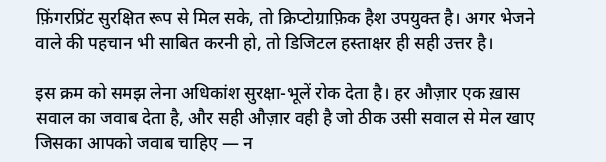फ़िंगरप्रिंट सुरक्षित रूप से मिल सके, तो क्रिप्टोग्राफ़िक हैश उपयुक्त है। अगर भेजने वाले की पहचान भी साबित करनी हो, तो डिजिटल हस्ताक्षर ही सही उत्तर है।

इस क्रम को समझ लेना अधिकांश सुरक्षा-भूलें रोक देता है। हर औज़ार एक ख़ास सवाल का जवाब देता है, और सही औज़ार वही है जो ठीक उसी सवाल से मेल खाए जिसका आपको जवाब चाहिए — न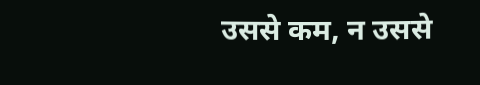उससे कम, न उससे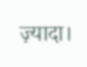ज़्यादा।